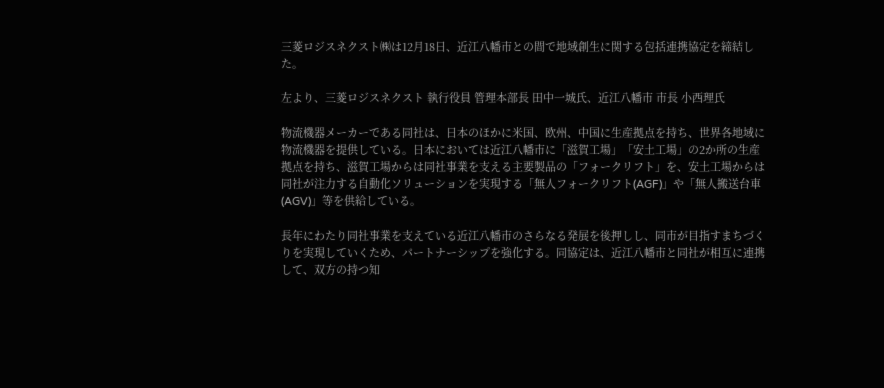三菱ロジスネクスト㈱は12月18日、近江八幡市との間で地域創生に関する包括連携協定を締結した。

左より、三菱ロジスネクスト 執行役員 管理本部長 田中一城氏、近江八幡市 市長 小西理氏

物流機器メーカーである同社は、日本のほかに米国、欧州、中国に生産拠点を持ち、世界各地域に物流機器を提供している。日本においては近江八幡市に「滋賀工場」「安土工場」の2か所の生産拠点を持ち、滋賀工場からは同社事業を支える主要製品の「フォークリフト」を、安土工場からは同社が注力する自動化ソリューションを実現する「無人フォークリフト(AGF)」や「無人搬送台車(AGV)」等を供給している。

長年にわたり同社事業を支えている近江八幡市のさらなる発展を後押しし、同市が目指すまちづくりを実現していくため、パートナーシップを強化する。同協定は、近江八幡市と同社が相互に連携して、双方の持つ知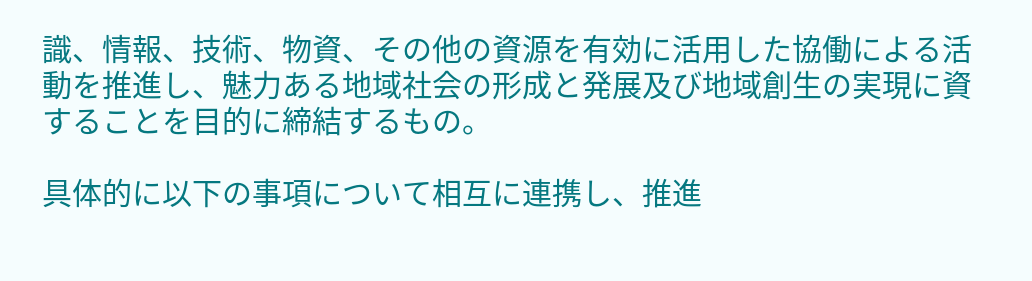識、情報、技術、物資、その他の資源を有効に活用した協働による活動を推進し、魅力ある地域社会の形成と発展及び地域創生の実現に資することを目的に締結するもの。

具体的に以下の事項について相互に連携し、推進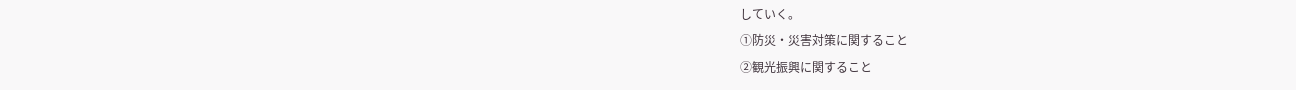していく。
①防災・災害対策に関すること
②観光振興に関すること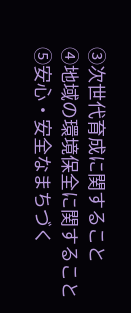③次世代育成に関すること
④地域の環境保全に関すること
⑤安心・安全なまちづく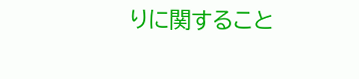りに関すること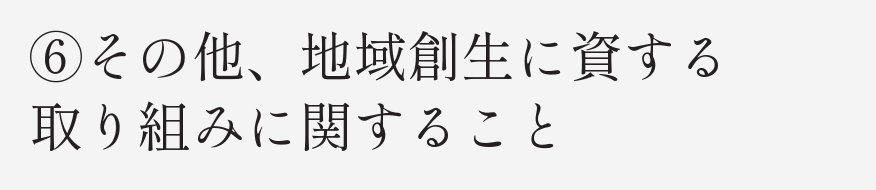⑥その他、地域創生に資する取り組みに関すること